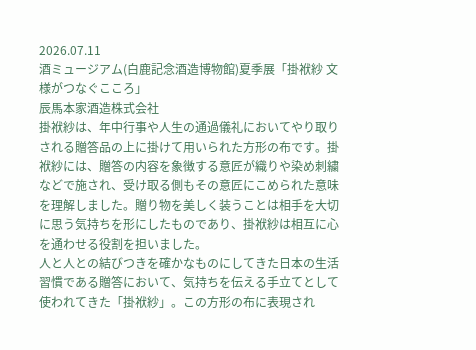2026.07.11
酒ミュージアム(白鹿記念酒造博物館)夏季展「掛袱紗 文様がつなぐこころ」
辰馬本家酒造株式会社
掛袱紗は、年中行事や人生の通過儀礼においてやり取りされる贈答品の上に掛けて用いられた方形の布です。掛袱紗には、贈答の内容を象徴する意匠が織りや染め刺繍などで施され、受け取る側もその意匠にこめられた意味を理解しました。贈り物を美しく装うことは相手を大切に思う気持ちを形にしたものであり、掛袱紗は相互に心を通わせる役割を担いました。
人と人との結びつきを確かなものにしてきた日本の生活習慣である贈答において、気持ちを伝える手立てとして使われてきた「掛袱紗」。この方形の布に表現され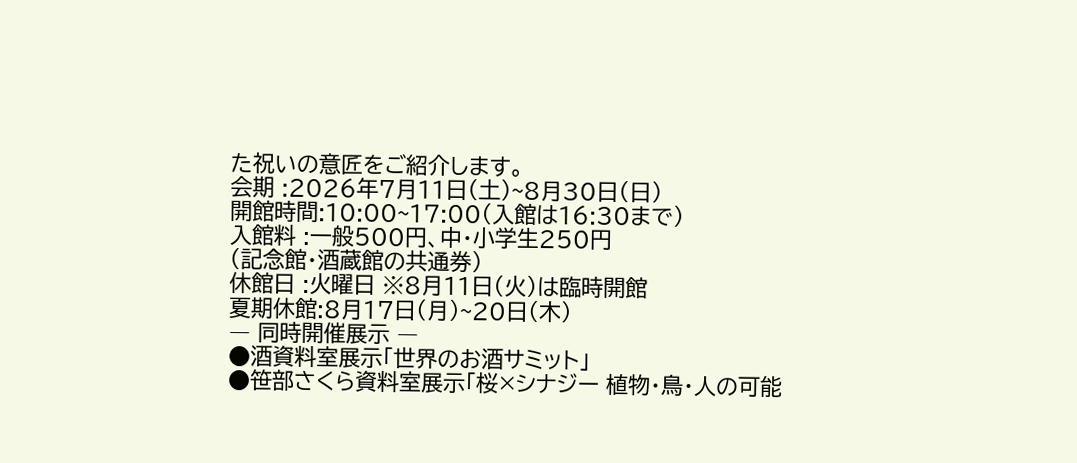た祝いの意匠をご紹介します。
会期 :2026年7月11日(土)~8月30日(日)
開館時間:10:00~17:00(入館は16:30まで)
入館料 :一般500円、中・小学生250円
(記念館・酒蔵館の共通券)
休館日 :火曜日 ※8月11日(火)は臨時開館
夏期休館:8月17日(月)~20日(木)
― 同時開催展示 ―
●酒資料室展示「世界のお酒サミット」
●笹部さくら資料室展示「桜×シナジー 植物・鳥・人の可能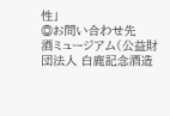性」
◎お問い合わせ先
酒ミュージアム(公益財団法人 白鹿記念酒造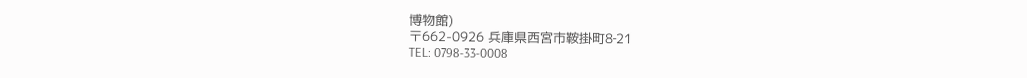博物館)
〒662-0926 兵庫県西宮市鞍掛町8‐21
TEL: 0798-33-0008